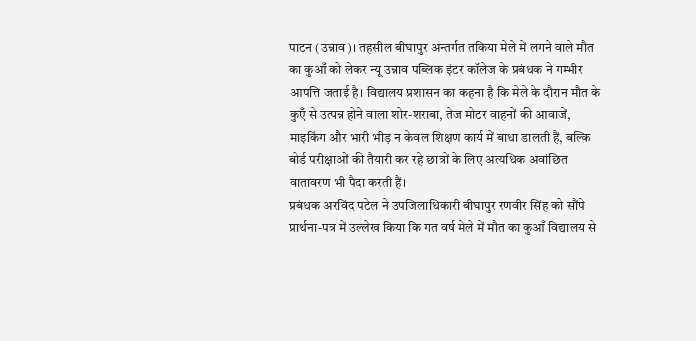पाटन (उन्नाव)। तहसील बीघापुर अन्तर्गत तकिया मेले में लगने वाले मौत का कुआँ को लेकर न्यू उन्नाव पब्लिक इंटर कॉलेज के प्रबंधक ने गम्भीर आपत्ति जताई है। विद्यालय प्रशासन का कहना है कि मेले के दौरान मौत के कुएँ से उत्पन्न होने वाला शोर-शराबा, तेज मोटर वाहनों की आवाजें, माइकिंग और भारी भीड़ न केवल शिक्षण कार्य में बाधा डालती हैं, बल्कि बोर्ड परीक्षाओं की तैयारी कर रहे छात्रों के लिए अत्यधिक अवांछित वातावरण भी पैदा करती हैं।
प्रबंधक अरविंद पटेल ने उपजिलाधिकारी बीघापुर रणवीर सिंह को सौंपे प्रार्थना-पत्र में उल्लेख किया कि गत वर्ष मेले में मौत का कुआँ विद्यालय से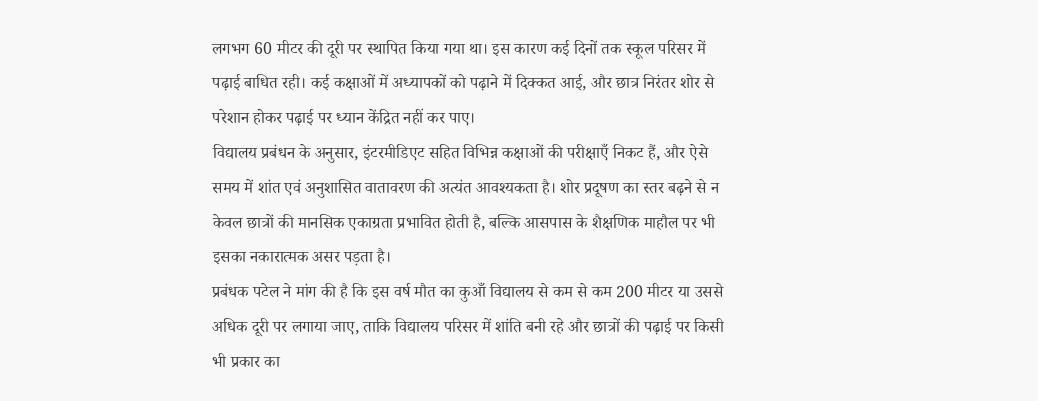लगभग 60 मीटर की दूरी पर स्थापित किया गया था। इस कारण कई दिनों तक स्कूल परिसर में पढ़ाई बाधित रही। कई कक्षाओं में अध्यापकों को पढ़ाने में दिक्कत आई, और छात्र निरंतर शोर से परेशान होकर पढ़ाई पर ध्यान केंद्रित नहीं कर पाए।
विद्यालय प्रबंधन के अनुसार, इंटरमीडिएट सहित विभिन्न कक्षाओं की परीक्षाएँ निकट हैं, और ऐसे समय में शांत एवं अनुशासित वातावरण की अत्यंत आवश्यकता है। शोर प्रदूषण का स्तर बढ़ने से न केवल छात्रों की मानसिक एकाग्रता प्रभावित होती है, बल्कि आसपास के शैक्षणिक माहौल पर भी इसका नकारात्मक असर पड़ता है।
प्रबंधक पटेल ने मांग की है कि इस वर्ष मौत का कुआँ विद्यालय से कम से कम 200 मीटर या उससे अधिक दूरी पर लगाया जाए, ताकि विद्यालय परिसर में शांति बनी रहे और छात्रों की पढ़ाई पर किसी भी प्रकार का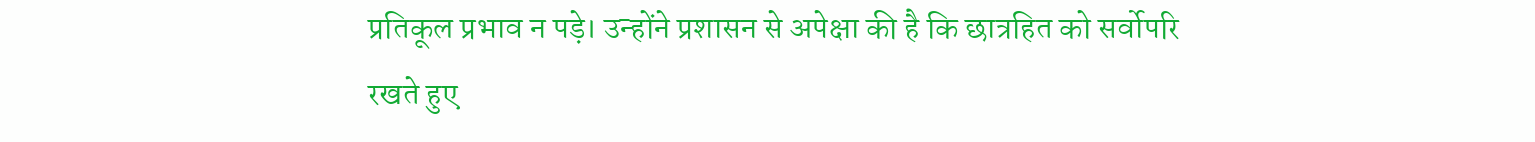प्रतिकूल प्रभाव न पड़े। उन्होंने प्रशासन से अपेक्षा की है कि छात्रहित को सर्वोपरि रखते हुए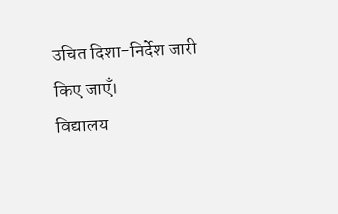उचित दिशा-निर्देश जारी किए जाएँ।
विद्यालय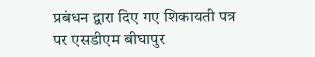प्रबंधन द्वारा दिए गए शिकायती पत्र पर एसडीएम बीघापुर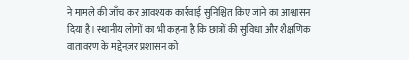ने मामले की जाँच कर आवश्यक कार्रवाई सुनिश्चित किए जाने का आश्वासन दिया है। स्थानीय लोगों का भी कहना है कि छात्रों की सुविधा और शैक्षणिक वातावरण के मद्देनज़र प्रशासन को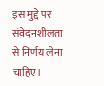इस मुद्दे पर संवेदनशीलता से निर्णय लेना चाहिए।